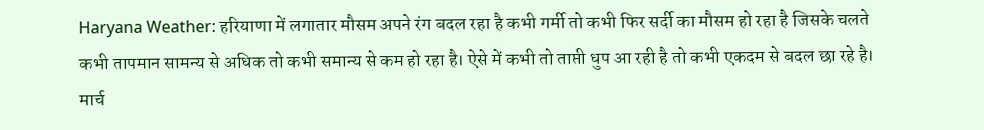Haryana Weather: हरियाणा में लगातार मौसम अपने रंग बदल रहा है कभी गर्मी तो कभी फिर सर्दी का मौसम हो रहा है जिसके चलते कभी तापमान सामन्य से अधिक तो कभी समान्य से कम हो रहा है। ऐसे में कभी तो ताप्ती धुप आ रही है तो कभी एकदम से बदल छा रहे है। मार्च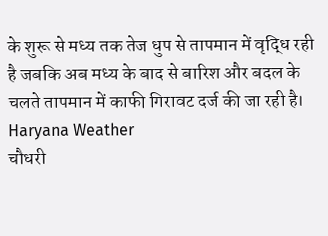के शुरू से मध्य तक तेज धुप से तापमान में वृद्धि रही है जबकि अब मध्य के बाद से बारिश और बदल के चलते तापमान में काफी गिरावट दर्ज की जा रही है। Haryana Weather
चौधरी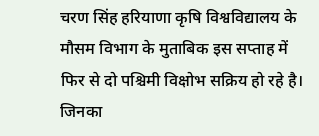चरण सिंह हरियाणा कृषि विश्वविद्यालय के मौसम विभाग के मुताबिक इस सप्ताह में फिर से दो पश्चिमी विक्षोभ सक्रिय हो रहे है। जिनका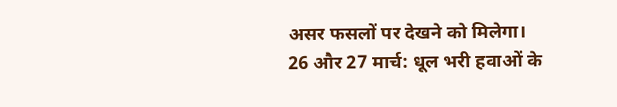असर फसलों पर देखने को मिलेगा।
26 और 27 मार्च: धूल भरी हवाओं के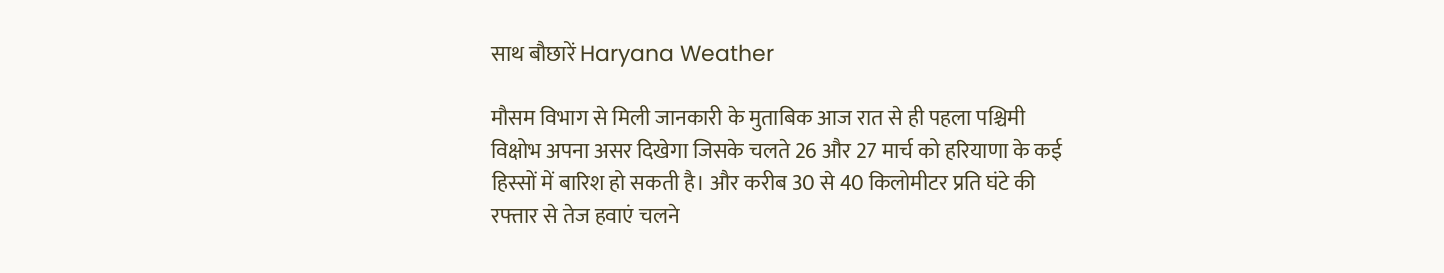साथ बौछारें Haryana Weather

मौसम विभाग से मिली जानकारी के मुताबिक आज रात से ही पहला पश्चिमी विक्षोभ अपना असर दिखेगा जिसके चलते 26 और 27 मार्च को हरियाणा के कई हिस्सों में बारिश हो सकती है। और करीब 30 से 40 किलोमीटर प्रति घंटे की रफ्तार से तेज हवाएं चलने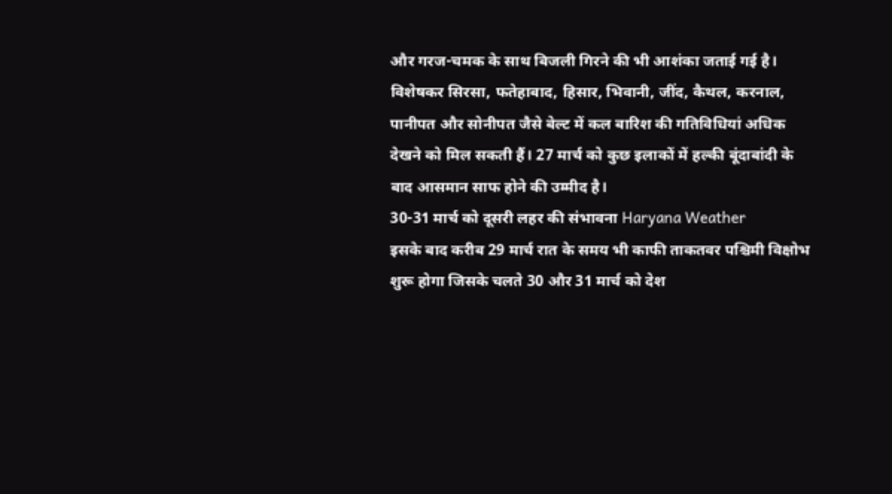और गरज-चमक के साथ बिजली गिरने की भी आशंका जताई गई है।
विशेषकर सिरसा, फतेहाबाद, हिसार, भिवानी, जींद, कैथल, करनाल, पानीपत और सोनीपत जैसे बेल्ट में कल बारिश की गतिविधियां अधिक देखने को मिल सकती हैं। 27 मार्च को कुछ इलाकों में हल्की बूंदाबांदी के बाद आसमान साफ होने की उम्मीद है।
30-31 मार्च को दूसरी लहर की संभावना Haryana Weather
इसके बाद करीब 29 मार्च रात के समय भी काफी ताकतवर पश्चिमी विक्षोभ शुरू होगा जिसके चलते 30 और 31 मार्च को देश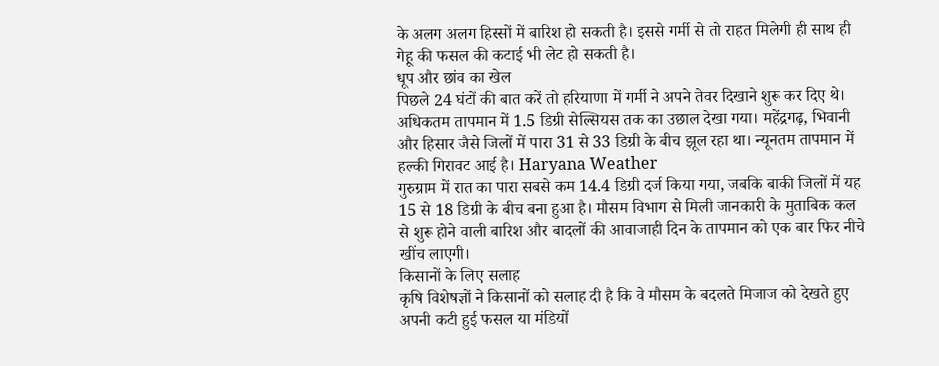के अलग अलग हिस्सों में बारिश हो सकती है। इससे गर्मी से तो राहत मिलेगी ही साथ ही गेहू की फसल की कटाई भी लेट हो सकती है।
धूप और छांव का खेल
पिछले 24 घंटों की बात करें तो हरियाणा में गर्मी ने अपने तेवर दिखाने शुरू कर दिए थे। अधिकतम तापमान में 1.5 डिग्री सेल्सियस तक का उछाल देखा गया। महेंद्रगढ़, भिवानी और हिसार जैसे जिलों में पारा 31 से 33 डिग्री के बीच झूल रहा था। न्यूनतम तापमान में हल्की गिरावट आई है। Haryana Weather
गुरुग्राम में रात का पारा सबसे कम 14.4 डिग्री दर्ज किया गया, जबकि बाकी जिलों में यह 15 से 18 डिग्री के बीच बना हुआ है। मौसम विभाग से मिली जानकारी के मुताबिक कल से शुरू होने वाली बारिश और बादलों की आवाजाही दिन के तापमान को एक बार फिर नीचे खींच लाएगी।
किसानों के लिए सलाह
कृषि विशेषज्ञों ने किसानों को सलाह दी है कि वे मौसम के बदलते मिजाज को देखते हुए अपनी कटी हुई फसल या मंडियों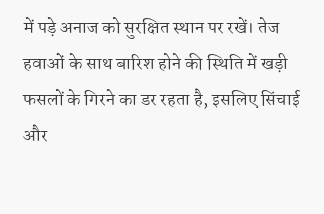में पड़े अनाज को सुरक्षित स्थान पर रखें। तेज हवाओं के साथ बारिश होने की स्थिति में खड़ी फसलों के गिरने का डर रहता है, इसलिए सिंचाई और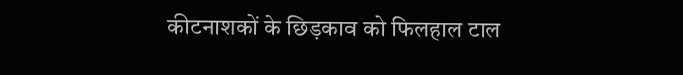कीटनाशकों के छिड़काव को फिलहाल टाल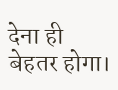देना ही बेहतर होगा।